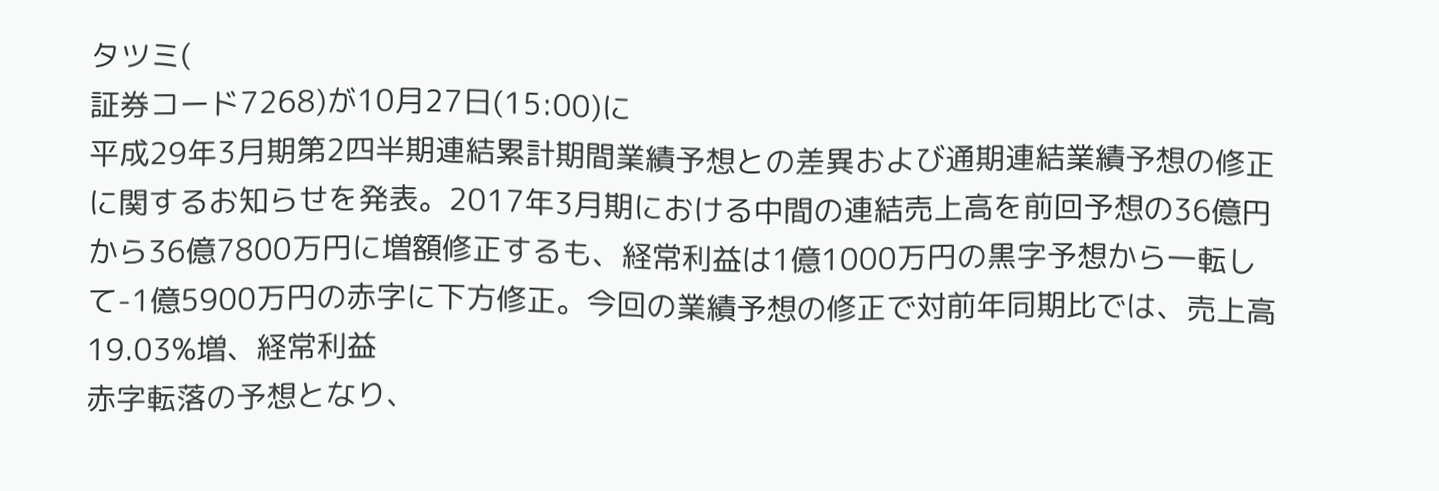タツミ(
証券コード7268)が10月27日(15:00)に
平成29年3月期第2四半期連結累計期間業績予想との差異および通期連結業績予想の修正に関するお知らせを発表。2017年3月期における中間の連結売上高を前回予想の36億円から36億7800万円に増額修正するも、経常利益は1億1000万円の黒字予想から一転して-1億5900万円の赤字に下方修正。今回の業績予想の修正で対前年同期比では、売上高
19.03%増、経常利益
赤字転落の予想となり、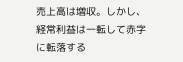売上高は増収。しかし、経常利益は一転して赤字に転落する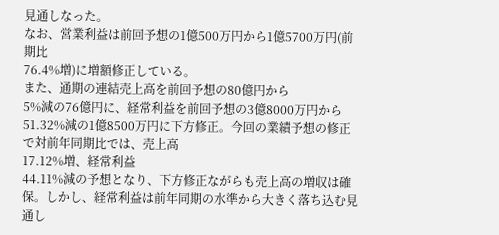見通しなった。
なお、営業利益は前回予想の1億500万円から1億5700万円(前期比
76.4%増)に増額修正している。
また、通期の連結売上高を前回予想の80億円から
5%減の76億円に、経常利益を前回予想の3億8000万円から
51.32%減の1億8500万円に下方修正。今回の業績予想の修正で対前年同期比では、売上高
17.12%増、経常利益
44.11%減の予想となり、下方修正ながらも売上高の増収は確保。しかし、経常利益は前年同期の水準から大きく落ち込む見通し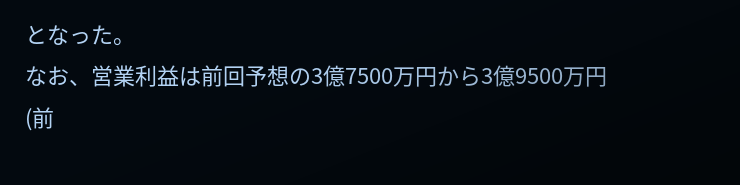となった。
なお、営業利益は前回予想の3億7500万円から3億9500万円(前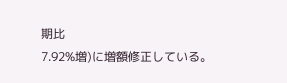期比
7.92%増)に増額修正している。